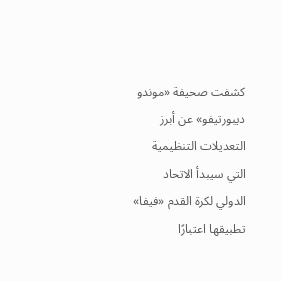كشفت صحيفة «موندو ديبورتيفو» عن أبرز التعديلات التنظيمية التي سيبدأ الاتحاد الدولي لكرة القدم «فيفا» تطبيقها اعتبارًا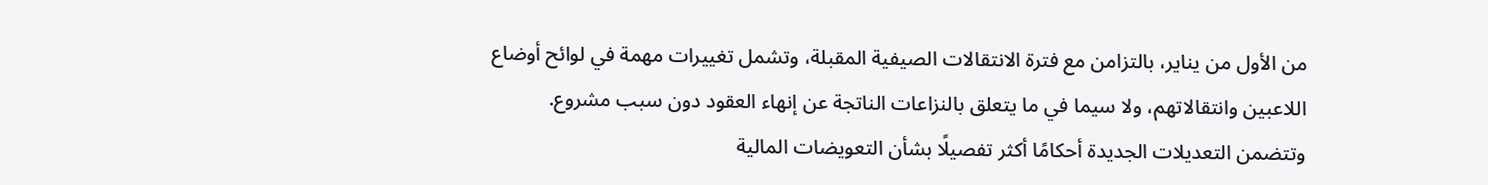من الأول من يناير، بالتزامن مع فترة الانتقالات الصيفية المقبلة، وتشمل تغييرات مهمة في لوائح أوضاع اللاعبين وانتقالاتهم، ولا سيما في ما يتعلق بالنزاعات الناتجة عن إنهاء العقود دون سبب مشروع.
وتتضمن التعديلات الجديدة أحكامًا أكثر تفصيلًا بشأن التعويضات المالية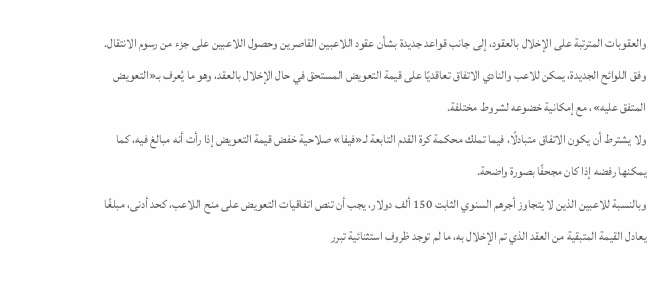والعقوبات المترتبة على الإخلال بالعقود، إلى جانب قواعد جديدة بشأن عقود اللاعبين القاصرين وحصول اللاعبين على جزء من رسوم الانتقال.
وفق اللوائح الجديدة، يمكن للاعب والنادي الاتفاق تعاقديًا على قيمة التعويض المستحق في حال الإخلال بالعقد، وهو ما يُعرف بـ«التعويض المتفق عليه»، مع إمكانية خضوعه لشروط مختلفة.
ولا يشترط أن يكون الاتفاق متبادلًا، فيما تملك محكمة كرة القدم التابعة لـ«فيفا» صلاحية خفض قيمة التعويض إذا رأت أنه مبالغ فيه، كما يمكنها رفضه إذا كان مجحفًا بصورة واضحة.
وبالنسبة للاعبين الذين لا يتجاوز أجرهم السنوي الثابت 150 ألف دولار، يجب أن تنص اتفاقيات التعويض على منح اللاعب، كحد أدنى، مبلغًا يعادل القيمة المتبقية من العقد الذي تم الإخلال به، ما لم توجد ظروف استثنائية تبرر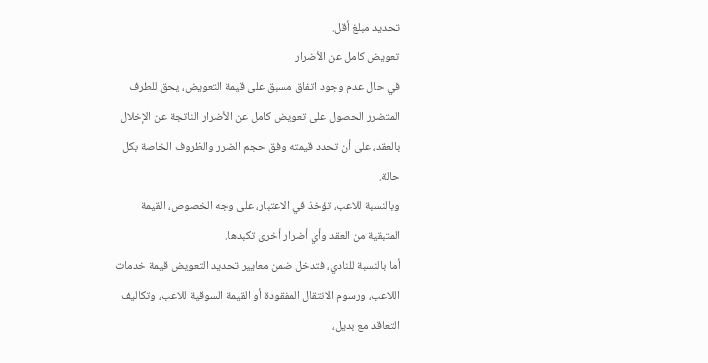تحديد مبلغ أقل.
تعويض كامل عن الأضرار
في حال عدم وجود اتفاق مسبق على قيمة التعويض، يحق للطرف المتضرر الحصول على تعويض كامل عن الأضرار الناتجة عن الإخلال بالعقد، على أن تحدد قيمته وفق حجم الضرر والظروف الخاصة بكل حالة.
وبالنسبة للاعب، تؤخذ في الاعتبار، على وجه الخصوص، القيمة المتبقية من العقد وأي أضرار أخرى تكبدها.
أما بالنسبة للنادي، فتدخل ضمن معايير تحديد التعويض قيمة خدمات اللاعب، ورسوم الانتقال المفقودة أو القيمة السوقية للاعب، وتكاليف التعاقد مع بديل،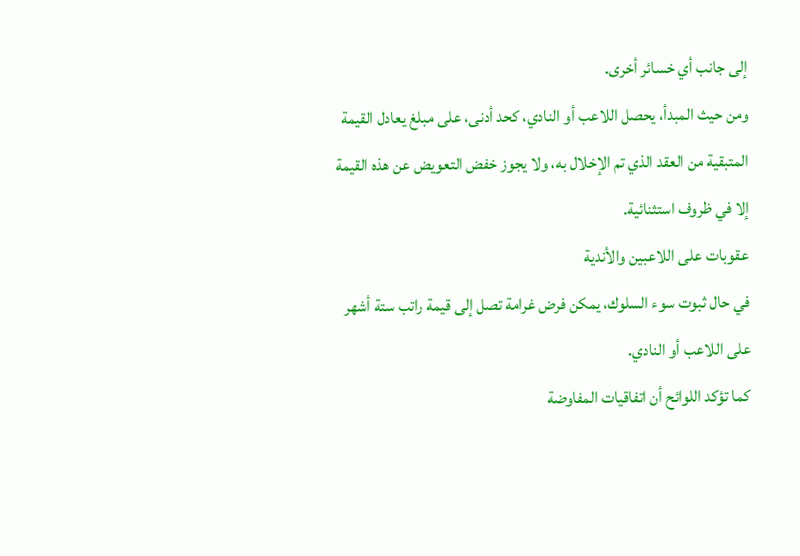إلى جانب أي خسائر أخرى.
ومن حيث المبدأ، يحصل اللاعب أو النادي، كحد أدنى، على مبلغ يعادل القيمة المتبقية من العقد الذي تم الإخلال به، ولا يجوز خفض التعويض عن هذه القيمة إلا في ظروف استثنائية.
عقوبات على اللاعبين والأندية
في حال ثبوت سوء السلوك، يمكن فرض غرامة تصل إلى قيمة راتب ستة أشهر على اللاعب أو النادي.
كما تؤكد اللوائح أن اتفاقيات المفاوضة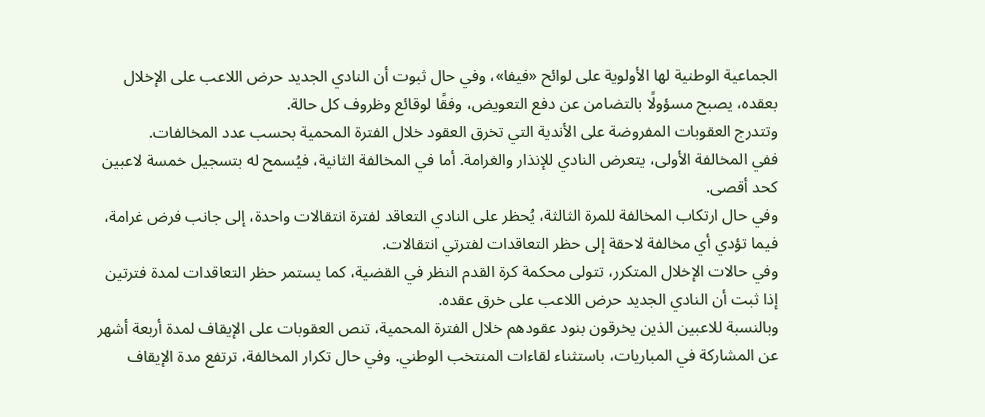الجماعية الوطنية لها الأولوية على لوائح «فيفا»، وفي حال ثبوت أن النادي الجديد حرض اللاعب على الإخلال بعقده، يصبح مسؤولًا بالتضامن عن دفع التعويض، وفقًا لوقائع وظروف كل حالة.
وتتدرج العقوبات المفروضة على الأندية التي تخرق العقود خلال الفترة المحمية بحسب عدد المخالفات.
ففي المخالفة الأولى، يتعرض النادي للإنذار والغرامة. أما في المخالفة الثانية، فيُسمح له بتسجيل خمسة لاعبين كحد أقصى.
وفي حال ارتكاب المخالفة للمرة الثالثة، يُحظر على النادي التعاقد لفترة انتقالات واحدة، إلى جانب فرض غرامة، فيما تؤدي أي مخالفة لاحقة إلى حظر التعاقدات لفترتي انتقالات.
وفي حالات الإخلال المتكرر، تتولى محكمة كرة القدم النظر في القضية، كما يستمر حظر التعاقدات لمدة فترتين إذا ثبت أن النادي الجديد حرض اللاعب على خرق عقده.
وبالنسبة للاعبين الذين يخرقون بنود عقودهم خلال الفترة المحمية، تنص العقوبات على الإيقاف لمدة أربعة أشهر عن المشاركة في المباريات، باستثناء لقاءات المنتخب الوطني. وفي حال تكرار المخالفة، ترتفع مدة الإيقاف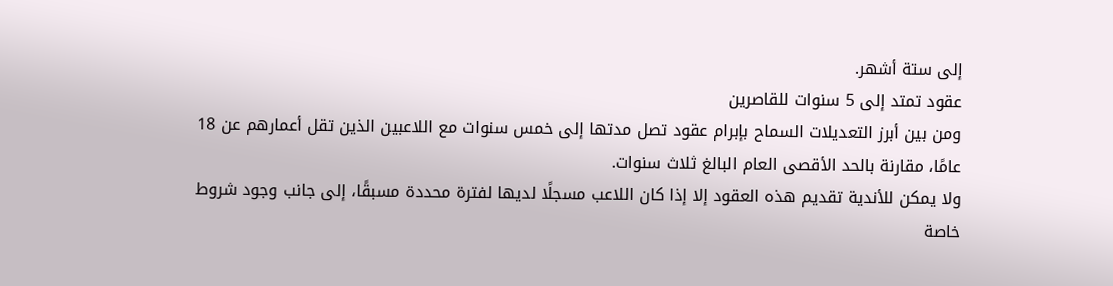إلى ستة أشهر.
عقود تمتد إلى 5 سنوات للقاصرين
ومن بين أبرز التعديلات السماح بإبرام عقود تصل مدتها إلى خمس سنوات مع اللاعبين الذين تقل أعمارهم عن 18 عامًا، مقارنة بالحد الأقصى العام البالغ ثلاث سنوات.
ولا يمكن للأندية تقديم هذه العقود إلا إذا كان اللاعب مسجلًا لديها لفترة محددة مسبقًا، إلى جانب وجود شروط خاصة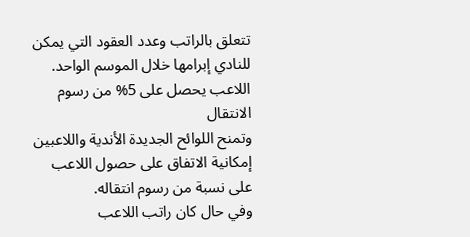تتعلق بالراتب وعدد العقود التي يمكن للنادي إبرامها خلال الموسم الواحد.
اللاعب يحصل على 5% من رسوم الانتقال
وتمنح اللوائح الجديدة الأندية واللاعبين إمكانية الاتفاق على حصول اللاعب على نسبة من رسوم انتقاله.
وفي حال كان راتب اللاعب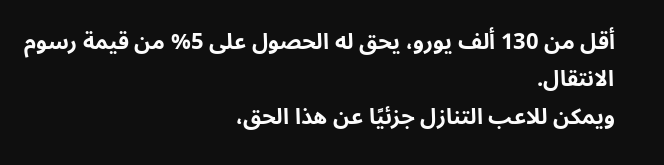أقل من 130 ألف يورو، يحق له الحصول على 5% من قيمة رسوم الانتقال.
ويمكن للاعب التنازل جزئيًا عن هذا الحق،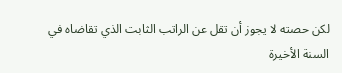لكن حصته لا يجوز أن تقل عن الراتب الثابت الذي تقاضاه في السنة الأخيرة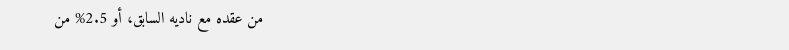من عقده مع ناديه السابق، أو 2.5% من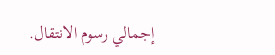إجمالي رسوم الانتقال.